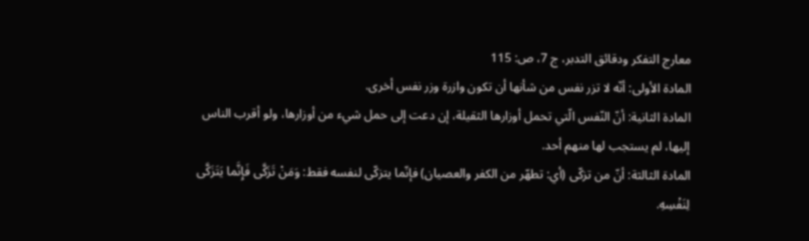معارج التفكر ودقائق التدبر، ج 7، ص: 115
المادة الأولى: أنّه لا تزر نفس من شأنها أن تكون وازرة وزر نفس أخرى.
المادة الثانية: أنّ النّفس الّتي تحمل أوزارها الثقيلة، إن دعت إلى حمل شيء من أوزارها، ولو أقرب الناس إليها، لم يستجب لها منهم أحد.
المادة الثالثة: أنّ من تزكّى (أي: تطهّر من الكفر والعصيان) فإنّما يتزكّى لنفسه فقط: وَمَنْ تَزَكَّى فَإِنَّما يَتَزَكَّى لِنَفْسِهِ.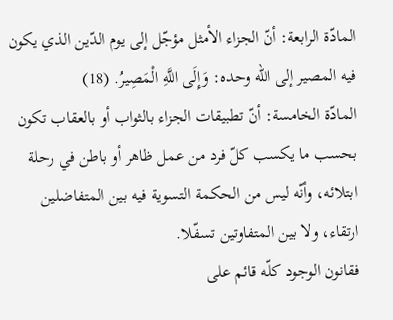المادّة الرابعة: أنّ الجزاء الأمثل مؤجّل إلى يوم الدّين الذي يكون فيه المصير إلى اللّه وحده: وَإِلَى اللَّهِ الْمَصِيرُ. (18)
المادّة الخامسة: أنّ تطبيقات الجزاء بالثواب أو بالعقاب تكون بحسب ما يكسب كلّ فرد من عمل ظاهر أو باطن في رحلة ابتلائه، وأنّه ليس من الحكمة التسوية فيه بين المتفاضلين ارتقاء، ولا بين المتفاوتين تسفّلا.
فقانون الوجود كلّه قائم على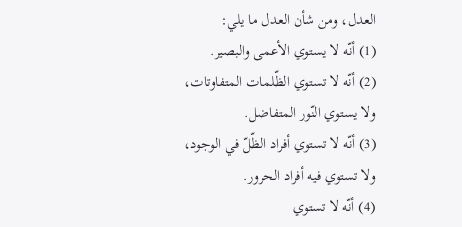العدل، ومن شأن العدل ما يلي:
(1) أنّه لا يستوي الأعمى والبصير.
(2) أنّه لا تستوي الظّلمات المتفاوتات، ولا يستوي النّور المتفاضل.
(3) أنّه لا تستوي أفراد الظّلّ في الوجود، ولا تستوي فيه أفراد الحرور.
(4) أنّه لا تستوي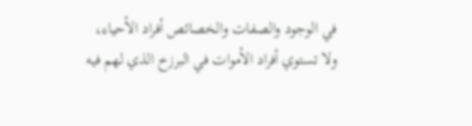في الوجود والصفات والخصائص أفراد الأحياء، ولا تستوي أفراد الأموات في البرزخ الذي لهم فيه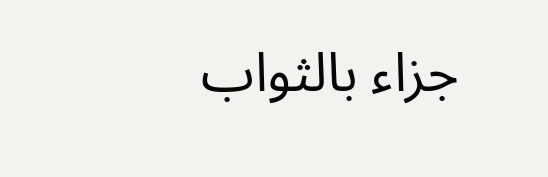جزاء بالثواب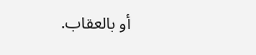أو بالعقاب.